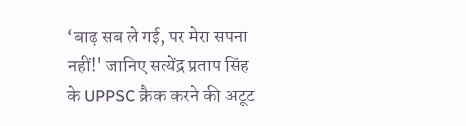‘बाढ़ सब ले गई, पर मेरा सपना नहीं!' जानिए सत्येंद्र प्रताप सिंह के UPPSC क्रैक करने की अटूट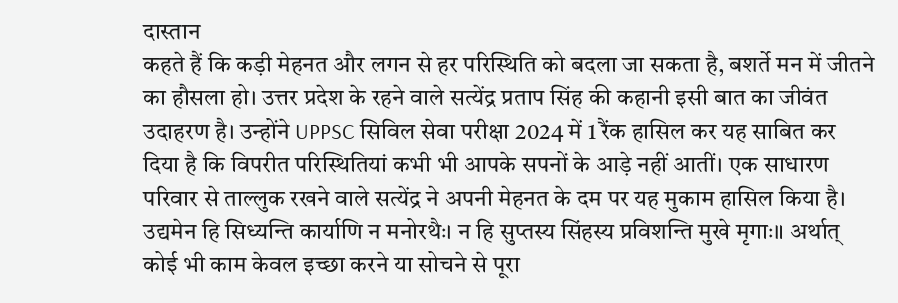दास्तान
कहते हैं कि कड़ी मेहनत और लगन से हर परिस्थिति को बदला जा सकता है, बशर्ते मन में जीतने का हौसला हो। उत्तर प्रदेश के रहने वाले सत्येंद्र प्रताप सिंह की कहानी इसी बात का जीवंत उदाहरण है। उन्होंने UPPSC सिविल सेवा परीक्षा 2024 में 1 रैंक हासिल कर यह साबित कर दिया है कि विपरीत परिस्थितियां कभी भी आपके सपनों के आड़े नहीं आतीं। एक साधारण परिवार से ताल्लुक रखने वाले सत्येंद्र ने अपनी मेहनत के दम पर यह मुकाम हासिल किया है।
उद्यमेन हि सिध्यन्ति कार्याणि न मनोरथैः। न हि सुप्तस्य सिंहस्य प्रविशन्ति मुखे मृगाः॥ अर्थात् कोई भी काम केवल इच्छा करने या सोचने से पूरा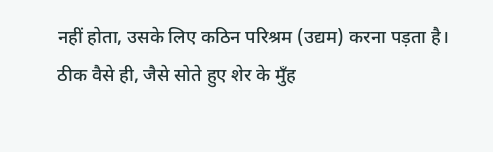नहीं होता, उसके लिए कठिन परिश्रम (उद्यम) करना पड़ता है। ठीक वैसे ही, जैसे सोते हुए शेर के मुँह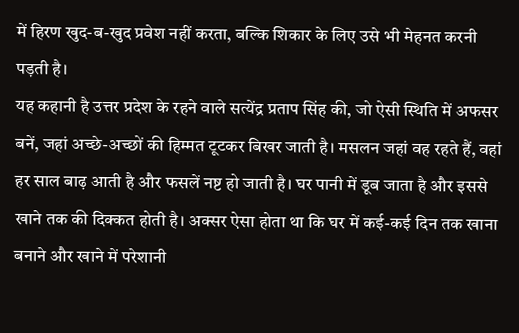में हिरण खुद-ब-खुद प्रवेश नहीं करता, बल्कि शिकार के लिए उसे भी मेहनत करनी पड़ती है।
यह कहानी है उत्तर प्रदेश के रहने वाले सत्येंद्र प्रताप सिंह की, जो ऐसी स्थिति में अफसर बनें, जहां अच्छे-अच्छों की हिम्मत टूटकर बिखर जाती है। मसलन जहां वह रहते हैं, वहां हर साल बाढ़ आती है और फसलें नष्ट हो जाती है। घर पानी में डूब जाता है और इससे खाने तक की दिक्कत होती है। अक्सर ऐसा होता था कि घर में कई-कई दिन तक खाना बनाने और खाने में परेशानी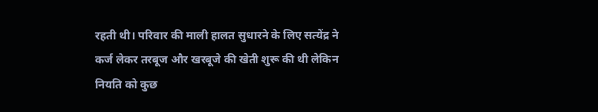रहती थी। परिवार की माली हालत सुधारने के लिए सत्येंद्र ने कर्ज लेकर तरबूज और खरबूजे की खेती शुरू की थी लेकिन नियति को कुछ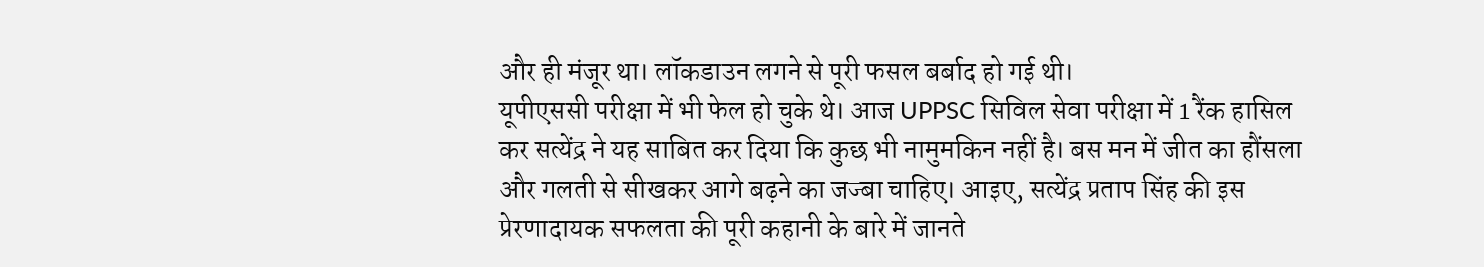और ही मंजूर था। लॉकडाउन लगने से पूरी फसल बर्बाद हो गई थी।
यूपीएससी परीक्षा में भी फेल हो चुके थे। आज UPPSC सिविल सेवा परीक्षा में 1 रैंक हासिल कर सत्येंद्र ने यह साबित कर दिया कि कुछ भी नामुमकिन नहीं है। बस मन में जीत का हौंसला और गलती से सीखकर आगे बढ़ने का जज्बा चाहिए। आइए, सत्येंद्र प्रताप सिंह की इस प्रेरणादायक सफलता की पूरी कहानी के बारे में जानते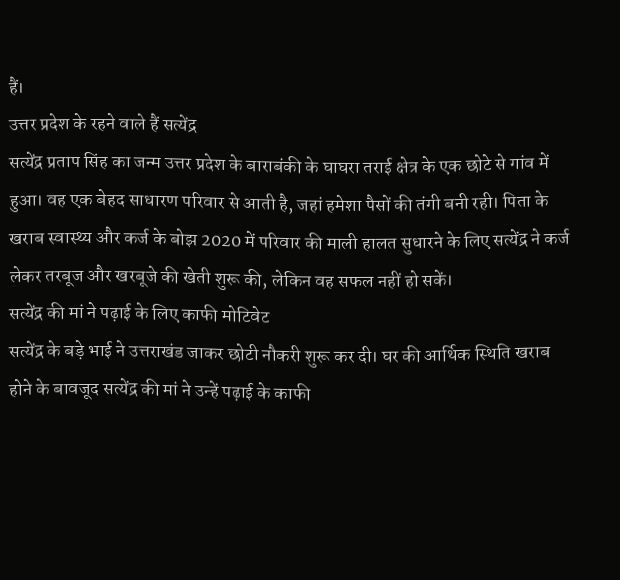हैं।
उत्तर प्रदेश के रहने वाले हैं सत्येंद्र
सत्येंद्र प्रताप सिंह का जन्म उत्तर प्रदेश के बाराबंकी के घाघरा तराई क्षेत्र के एक छोटे से गांव में हुआ। वह एक बेहद साधारण परिवार से आती है, जहां हमेशा पैसों की तंगी बनी रही। पिता के खराब स्वास्थ्य और कर्ज के बोझ 2020 में परिवार की माली हालत सुधारने के लिए सत्येंद्र ने कर्ज लेकर तरबूज और खरबूजे की खेती शुरू की, लेकिन वह सफल नहीं हो सकें।
सत्येंद्र की मां ने पढ़ाई के लिए काफी मोटिवेट
सत्येंद्र के बड़े भाई ने उत्तराखंड जाकर छोटी नौकरी शुरू कर दी। घर की आर्थिक स्थिति खराब होने के बावजूद सत्येंद्र की मां ने उन्हें पढ़ाई के काफी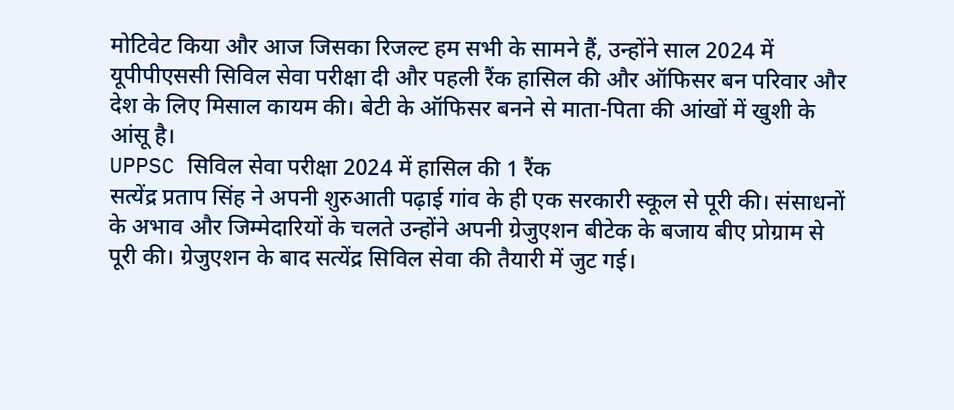मोटिवेट किया और आज जिसका रिजल्ट हम सभी के सामने हैं, उन्होंने साल 2024 में यूपीपीएससी सिविल सेवा परीक्षा दी और पहली रैंक हासिल की और ऑफिसर बन परिवार और देश के लिए मिसाल कायम की। बेटी के ऑफिसर बनने से माता-पिता की आंखों में खुशी के आंसू है।
UPPSC सिविल सेवा परीक्षा 2024 में हासिल की 1 रैंक
सत्येंद्र प्रताप सिंह ने अपनी शुरुआती पढ़ाई गांव के ही एक सरकारी स्कूल से पूरी की। संसाधनों के अभाव और जिम्मेदारियों के चलते उन्होंने अपनी ग्रेजुएशन बीटेक के बजाय बीए प्रोग्राम से पूरी की। ग्रेजुएशन के बाद सत्येंद्र सिविल सेवा की तैयारी में जुट गई।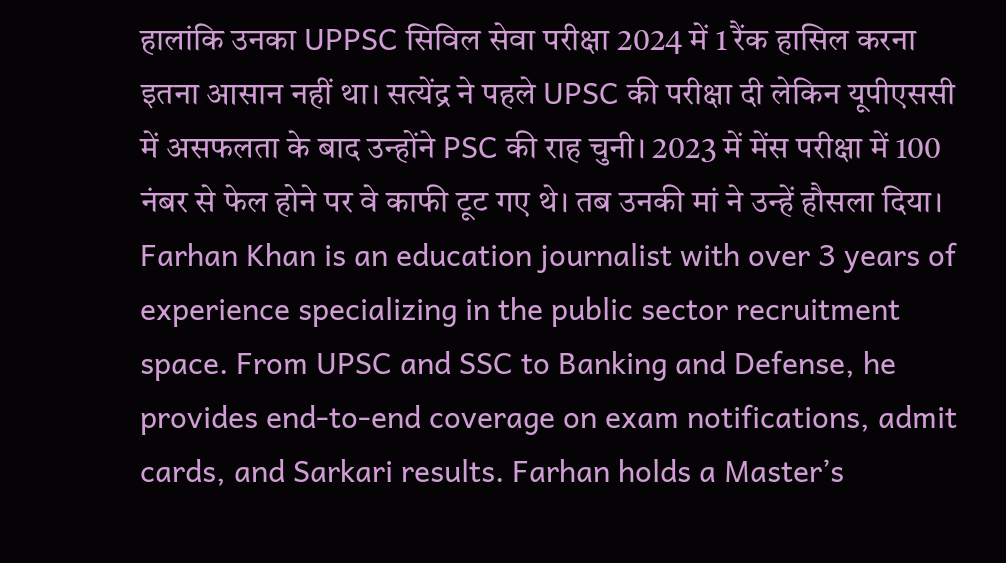हालांकि उनका UPPSC सिविल सेवा परीक्षा 2024 में 1 रैंक हासिल करना इतना आसान नहीं था। सत्येंद्र ने पहले UPSC की परीक्षा दी लेकिन यूपीएससी में असफलता के बाद उन्होंने PSC की राह चुनी। 2023 में मेंस परीक्षा में 100 नंबर से फेल होने पर वे काफी टूट गए थे। तब उनकी मां ने उन्हें हौसला दिया।
Farhan Khan is an education journalist with over 3 years of experience specializing in the public sector recruitment space. From UPSC and SSC to Banking and Defense, he provides end-to-end coverage on exam notifications, admit cards, and Sarkari results. Farhan holds a Master’s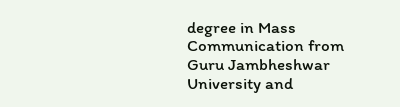degree in Mass Communication from Guru Jambheshwar University and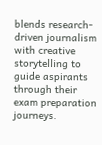blends research-driven journalism with creative storytelling to guide aspirants through their exam preparation journeys.